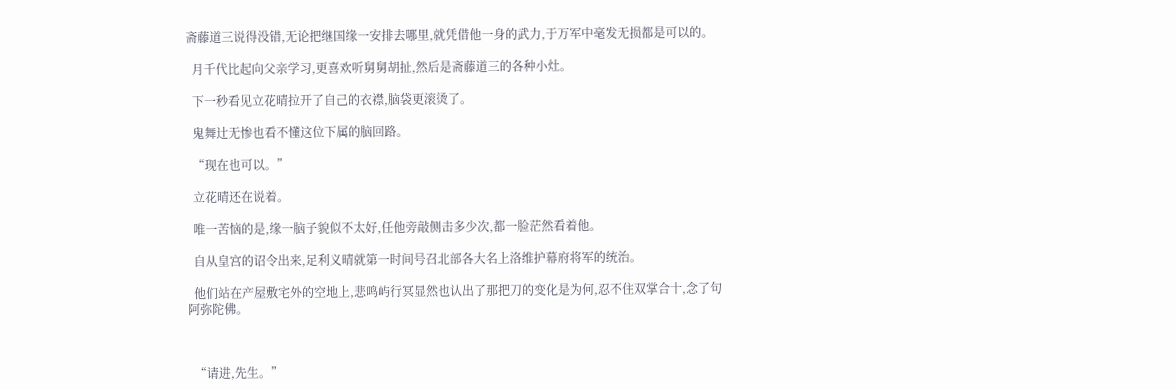斋藤道三说得没错,无论把继国缘一安排去哪里,就凭借他一身的武力,于万军中毫发无损都是可以的。

  月千代比起向父亲学习,更喜欢听舅舅胡扯,然后是斋藤道三的各种小灶。

  下一秒看见立花晴拉开了自己的衣襟,脑袋更滚烫了。

  鬼舞辻无惨也看不懂这位下属的脑回路。

  “现在也可以。”

  立花晴还在说着。

  唯一苦恼的是,缘一脑子貌似不太好,任他旁敲侧击多少次,都一脸茫然看着他。

  自从皇宫的诏令出来,足利义晴就第一时间号召北部各大名上洛维护幕府将军的统治。

  他们站在产屋敷宅外的空地上,悲鸣屿行冥显然也认出了那把刀的变化是为何,忍不住双掌合十,念了句阿弥陀佛。



  “请进,先生。”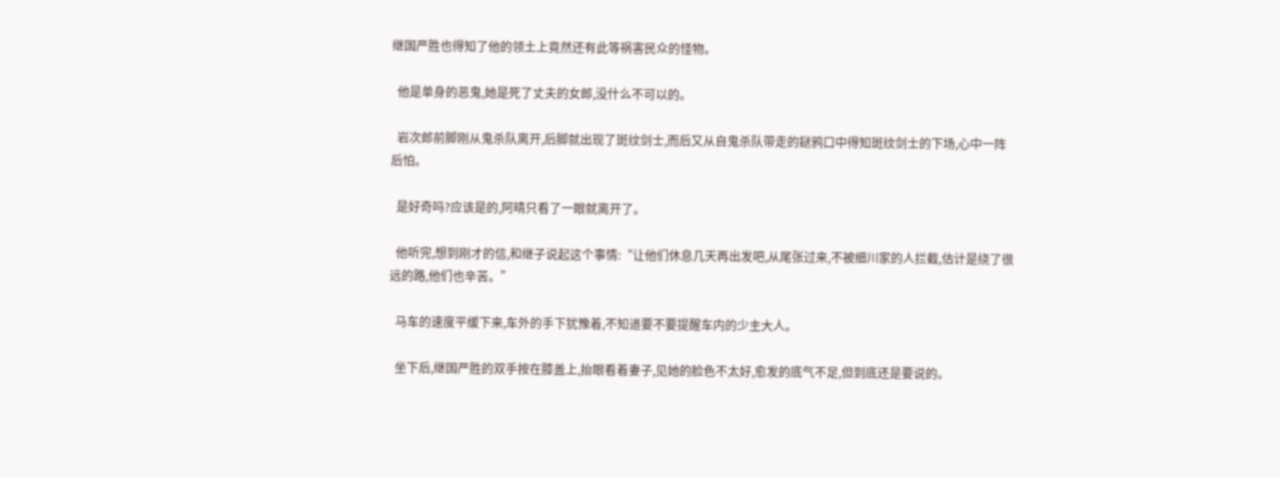继国严胜也得知了他的领土上竟然还有此等祸害民众的怪物。

  他是单身的恶鬼,她是死了丈夫的女郎,没什么不可以的。

  岩次郎前脚刚从鬼杀队离开,后脚就出现了斑纹剑士,而后又从自鬼杀队带走的鎹鸦口中得知斑纹剑士的下场,心中一阵后怕。

  是好奇吗?应该是的,阿晴只看了一眼就离开了。

  他听完,想到刚才的信,和继子说起这个事情:“让他们休息几天再出发吧,从尾张过来,不被细川家的人拦截,估计是绕了很远的路,他们也辛苦。”

  马车的速度平缓下来,车外的手下犹豫着,不知道要不要提醒车内的少主大人。

  坐下后,继国严胜的双手按在膝盖上,抬眼看着妻子,见她的脸色不太好,愈发的底气不足,但到底还是要说的。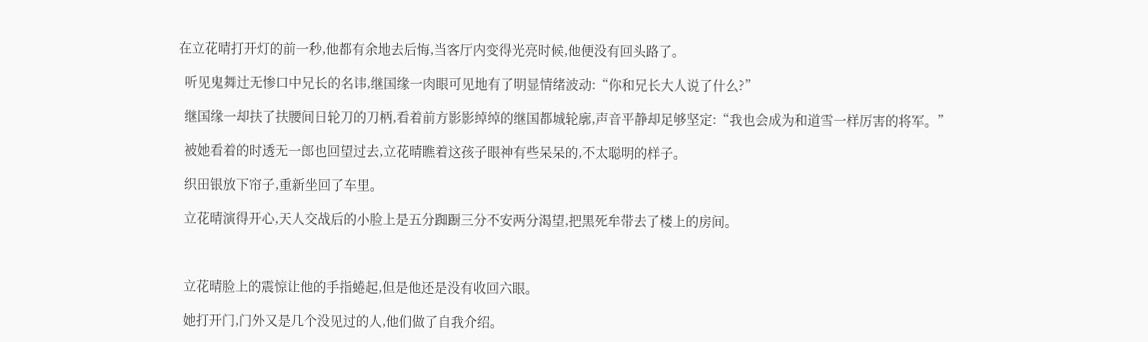在立花晴打开灯的前一秒,他都有余地去后悔,当客厅内变得光亮时候,他便没有回头路了。

  听见鬼舞辻无惨口中兄长的名讳,继国缘一肉眼可见地有了明显情绪波动:“你和兄长大人说了什么?”

  继国缘一却扶了扶腰间日轮刀的刀柄,看着前方影影绰绰的继国都城轮廓,声音平静却足够坚定:“我也会成为和道雪一样厉害的将军。”

  被她看着的时透无一郎也回望过去,立花晴瞧着这孩子眼神有些呆呆的,不太聪明的样子。

  织田银放下帘子,重新坐回了车里。

  立花晴演得开心,天人交战后的小脸上是五分踟蹰三分不安两分渴望,把黑死牟带去了楼上的房间。



  立花晴脸上的震惊让他的手指蜷起,但是他还是没有收回六眼。

  她打开门,门外又是几个没见过的人,他们做了自我介绍。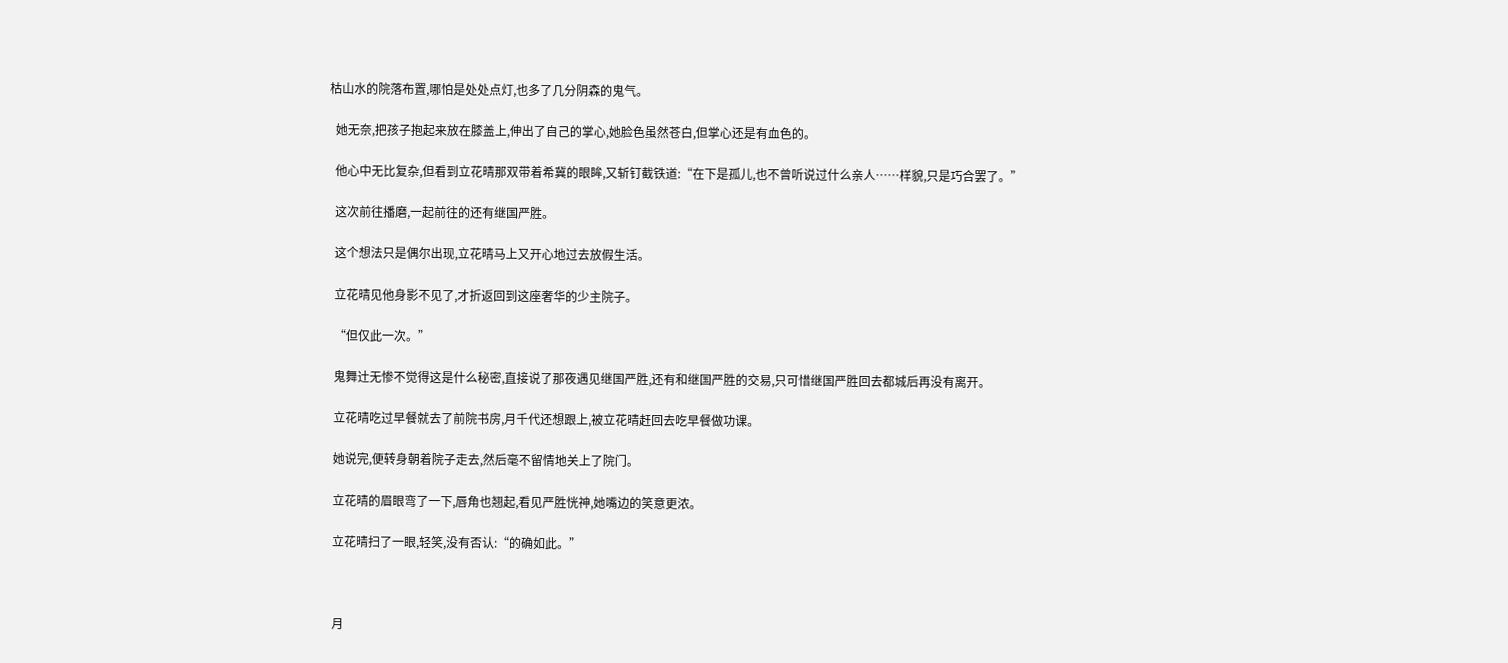枯山水的院落布置,哪怕是处处点灯,也多了几分阴森的鬼气。

  她无奈,把孩子抱起来放在膝盖上,伸出了自己的掌心,她脸色虽然苍白,但掌心还是有血色的。

  他心中无比复杂,但看到立花晴那双带着希冀的眼眸,又斩钉截铁道:“在下是孤儿,也不曾听说过什么亲人……样貌,只是巧合罢了。”

  这次前往播磨,一起前往的还有继国严胜。

  这个想法只是偶尔出现,立花晴马上又开心地过去放假生活。

  立花晴见他身影不见了,才折返回到这座奢华的少主院子。

  “但仅此一次。”

  鬼舞辻无惨不觉得这是什么秘密,直接说了那夜遇见继国严胜,还有和继国严胜的交易,只可惜继国严胜回去都城后再没有离开。

  立花晴吃过早餐就去了前院书房,月千代还想跟上,被立花晴赶回去吃早餐做功课。

  她说完,便转身朝着院子走去,然后毫不留情地关上了院门。

  立花晴的眉眼弯了一下,唇角也翘起,看见严胜恍神,她嘴边的笑意更浓。

  立花晴扫了一眼,轻笑,没有否认:“的确如此。”



  月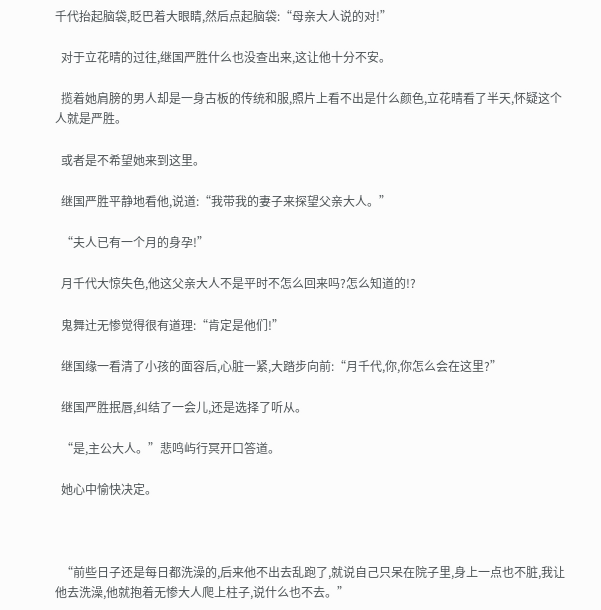千代抬起脑袋,眨巴着大眼睛,然后点起脑袋:“母亲大人说的对!”

  对于立花晴的过往,继国严胜什么也没查出来,这让他十分不安。

  揽着她肩膀的男人却是一身古板的传统和服,照片上看不出是什么颜色,立花晴看了半天,怀疑这个人就是严胜。

  或者是不希望她来到这里。

  继国严胜平静地看他,说道:“我带我的妻子来探望父亲大人。”

  “夫人已有一个月的身孕!”

  月千代大惊失色,他这父亲大人不是平时不怎么回来吗?怎么知道的!?

  鬼舞辻无惨觉得很有道理:“肯定是他们!”

  继国缘一看清了小孩的面容后,心脏一紧,大踏步向前:“月千代,你,你怎么会在这里?”

  继国严胜抿唇,纠结了一会儿,还是选择了听从。

  “是,主公大人。”悲鸣屿行冥开口答道。

  她心中愉快决定。



  “前些日子还是每日都洗澡的,后来他不出去乱跑了,就说自己只呆在院子里,身上一点也不脏,我让他去洗澡,他就抱着无惨大人爬上柱子,说什么也不去。”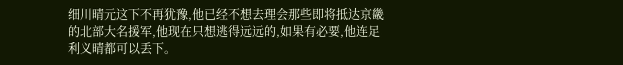细川晴元这下不再犹豫,他已经不想去理会那些即将抵达京畿的北部大名援军,他现在只想逃得远远的,如果有必要,他连足利义晴都可以丢下。